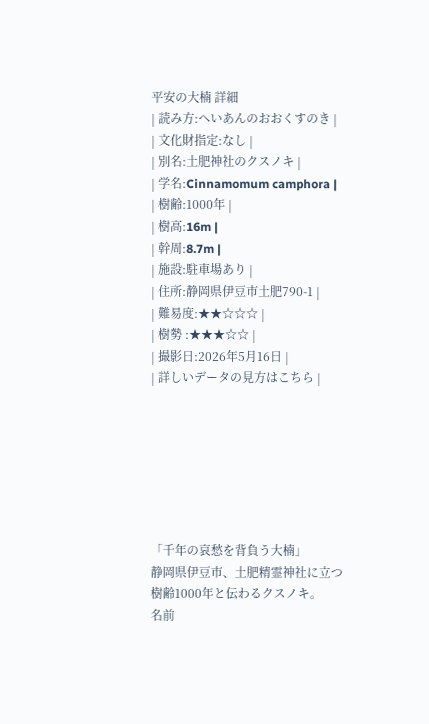平安の大楠 詳細
| 読み方:へいあんのおおくすのき |
| 文化財指定:なし |
| 別名:土肥神社のクスノキ |
| 学名:Cinnamomum camphora |
| 樹齢:1000年 |
| 樹高:16m |
| 幹周:8.7m |
| 施設:駐車場あり |
| 住所:静岡県伊豆市土肥790-1 |
| 難易度:★★☆☆☆ |
| 樹勢 :★★★☆☆ |
| 撮影日:2026年5月16日 |
| 詳しいデータの見方はこちら |







「千年の哀愁を背負う大楠」
静岡県伊豆市、土肥精霊神社に立つ
樹齢1000年と伝わるクスノキ。
名前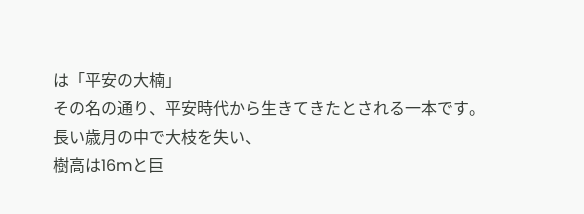は「平安の大楠」
その名の通り、平安時代から生きてきたとされる一本です。
長い歳月の中で大枝を失い、
樹高は16mと巨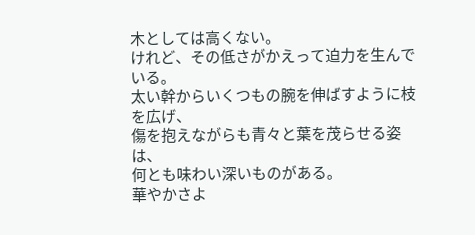木としては高くない。
けれど、その低さがかえって迫力を生んでいる。
太い幹からいくつもの腕を伸ばすように枝を広げ、
傷を抱えながらも青々と葉を茂らせる姿は、
何とも味わい深いものがある。
華やかさよ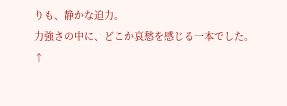りも、静かな迫力。
力強さの中に、どこか哀愁を感じる一本でした。
↑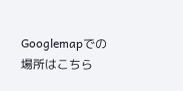Googlemapでの場所はこちら